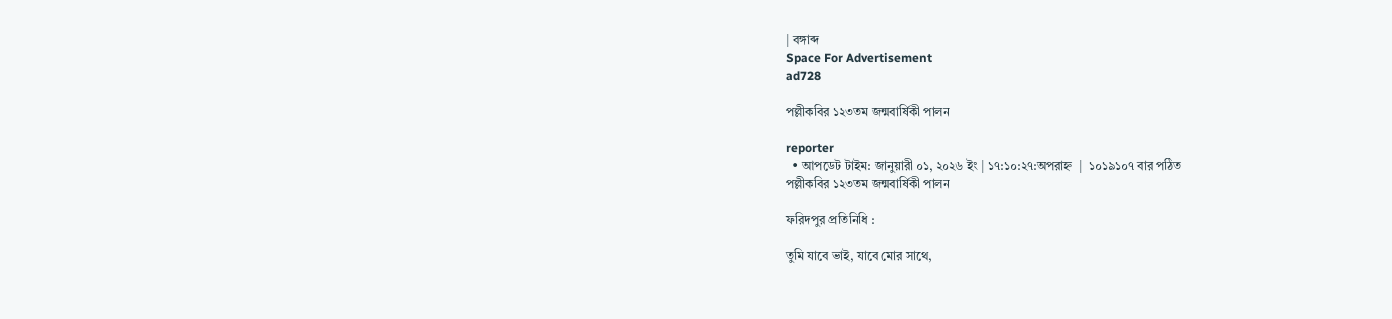| বঙ্গাব্দ
Space For Advertisement
ad728

পল্লীকবির ১২৩তম জন্মবার্ষিকী পালন

reporter
  • আপডেট টাইম: জানুয়ারী ০১, ২০২৬ ইং | ১৭:১০:২৭:অপরাহ্ন  |  ১০১৯১০৭ বার পঠিত
পল্লীকবির ১২৩তম জন্মবার্ষিকী পালন

ফরিদপুর প্রতিনিধি :

তুমি যাবে ভাই, যাবে মোর সাথে,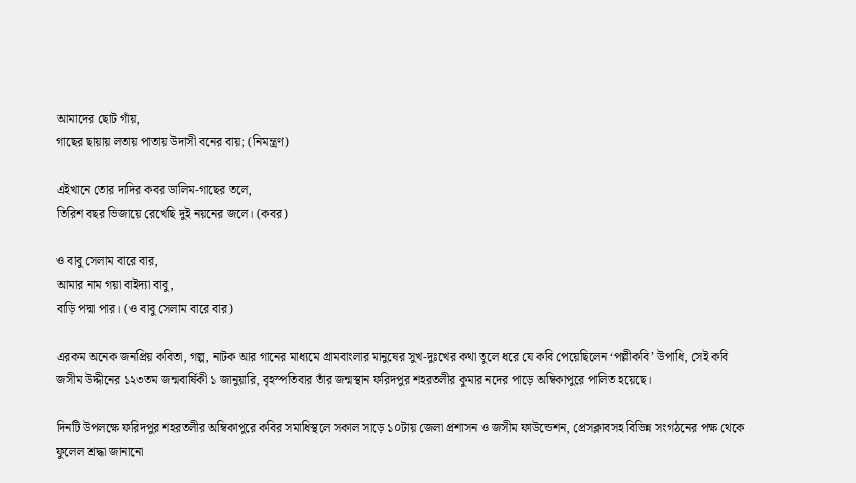আমাদের ছোট গাঁয়,
গাছের ছায়ায় লতায় পাতায় উদাসী বনের বায়; (নিমন্ত্রণ)

এইখানে তোর দাদির কবর ডালিম-গাছের তলে,
তিরিশ বছর ভিজায়ে রেখেছি দুই নয়নের জলে। (কবর)

ও বাবু সেলাম বারে বার,
আমার নাম গয়া বাইদ্যা বাবু,
বাড়ি পদ্মা পার। (ও বাবু সেলাম বারে বার)

এরকম অনেক জনপ্রিয় কবিতা, গল্প, নাটক আর গানের মাধ্যমে গ্রামবাংলার মানুষের সুখ-দুঃখের কথা তুলে ধরে যে কবি পেয়েছিলেন ‘পল্লীকবি’ উপাধি, সেই কবি জসীম উদ্দীনের ১২৩তম জন্মবার্ষিকী ১ জানুয়ারি, বৃহস্পতিবার তাঁর জন্মস্থান ফরিদপুর শহরতলীর কুমার নদের পাড়ে অম্বিকাপুরে পালিত হয়েছে।

দিনটি উপলক্ষে ফরিদপুর শহরতলীর অম্বিকাপুরে কবির সমাধিস্থলে সকাল সাড়ে ১০টায় জেলা প্রশাসন ও জসীম ফাউন্ডেশন, প্রেসক্লাবসহ বিভিন্ন সংগঠনের পক্ষ থেকে ফুলেল শ্রদ্ধা জানানো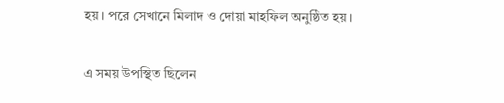হয়। পরে সেখানে মিলাদ ও দোয়া মাহফিল অনুষ্ঠিত হয়।

এ সময় উপস্থিত ছিলেন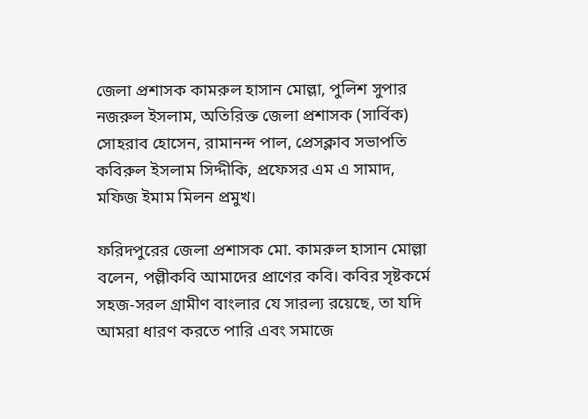জেলা প্রশাসক কামরুল হাসান মোল্লা, পুলিশ সুপার নজরুল ইসলাম, অতিরিক্ত জেলা প্রশাসক (সার্বিক) সোহরাব হোসেন, রামানন্দ পাল, প্রেসক্লাব সভাপতি কবিরুল ইসলাম সিদ্দীকি, প্রফেসর এম এ সামাদ, মফিজ ইমাম মিলন প্রমুখ।

ফরিদপুরের জেলা প্রশাসক মো. কামরুল হাসান মোল্লা বলেন, পল্লীকবি আমাদের প্রাণের কবি। কবির সৃষ্টকর্মে সহজ-সরল গ্রামীণ বাংলার যে সারল্য রয়েছে, তা যদি আমরা ধারণ করতে পারি এবং সমাজে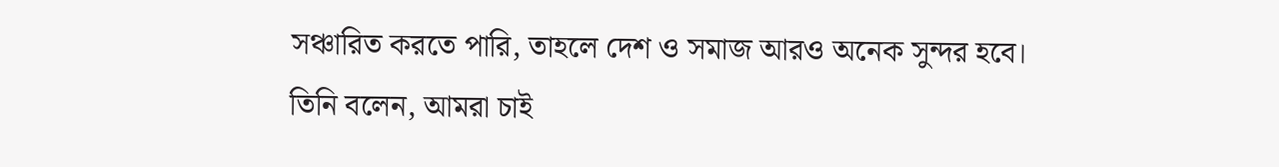সঞ্চারিত করতে পারি, তাহলে দেশ ও সমাজ আরও অনেক সুন্দর হবে।
তিনি বলেন, আমরা চাই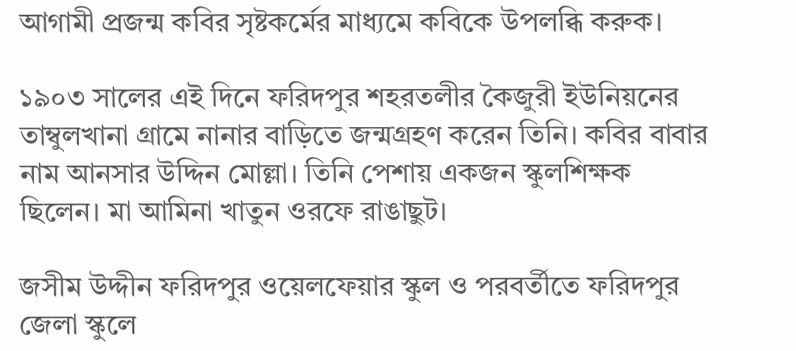আগামী প্রজন্ম কবির সৃষ্টকর্মের মাধ্যমে কবিকে উপলব্ধি করুক।

১৯০৩ সালের এই দিনে ফরিদপুর শহরতলীর কৈজুরী ইউনিয়নের তাম্বুলখানা গ্রামে নানার বাড়িতে জন্মগ্রহণ করেন তিনি। কবির বাবার নাম আনসার উদ্দিন মোল্লা। তিনি পেশায় একজন স্কুলশিক্ষক ছিলেন। মা আমিনা খাতুন ওরফে রাঙাছুট।

জসীম উদ্দীন ফরিদপুর ওয়েলফেয়ার স্কুল ও পরবর্তীতে ফরিদপুর জেলা স্কুলে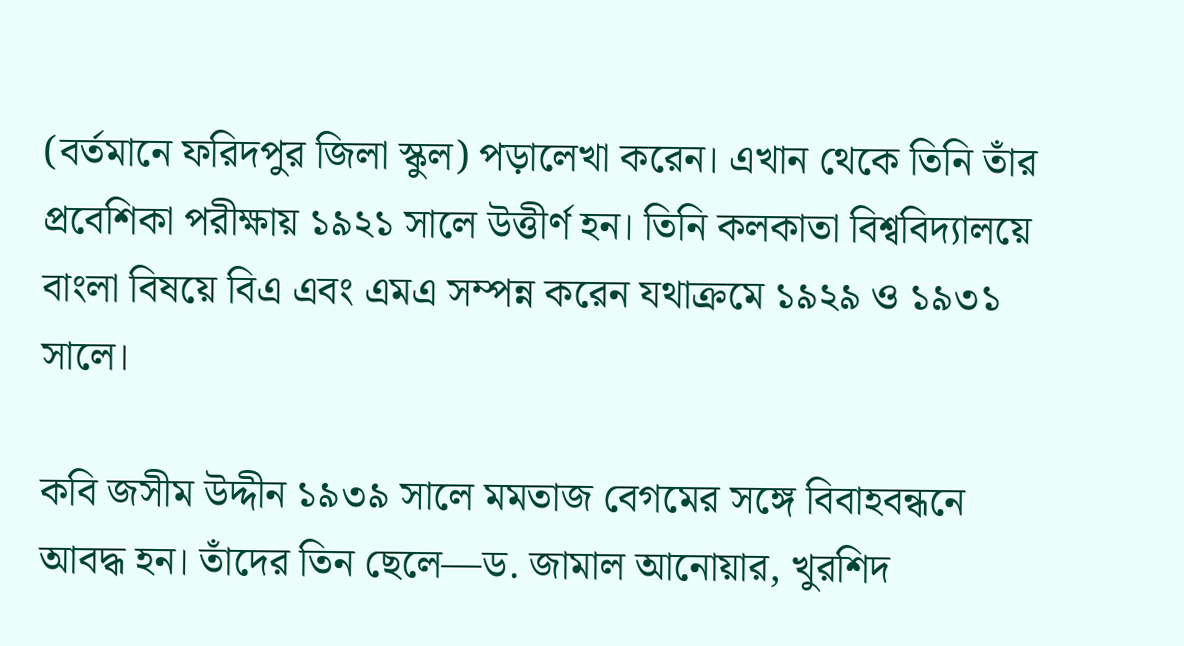(বর্তমানে ফরিদপুর জিলা স্কুল) পড়ালেখা করেন। এখান থেকে তিনি তাঁর প্রবেশিকা পরীক্ষায় ১৯২১ সালে উত্তীর্ণ হন। তিনি কলকাতা বিশ্ববিদ্যালয়ে বাংলা বিষয়ে বিএ এবং এমএ সম্পন্ন করেন যথাক্রমে ১৯২৯ ও ১৯৩১ সালে।

কবি জসীম উদ্দীন ১৯৩৯ সালে মমতাজ বেগমের সঙ্গে বিবাহবন্ধনে আবদ্ধ হন। তাঁদের তিন ছেলে—ড. জামাল আনোয়ার, খুরশিদ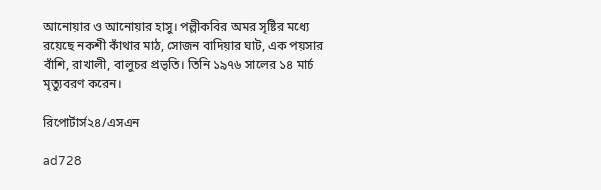আনোয়ার ও আনোয়ার হাসু। পল্লীকবির অমর সৃষ্টির মধ্যে রয়েছে নকশী কাঁথার মাঠ, সোজন বাদিয়ার ঘাট, এক পয়সার বাঁশি, রাখালী, বালুচর প্রভৃতি। তিনি ১৯৭৬ সালের ১৪ মার্চ মৃত্যুবরণ করেন।

রিপোর্টার্স২৪/এসএন

ad728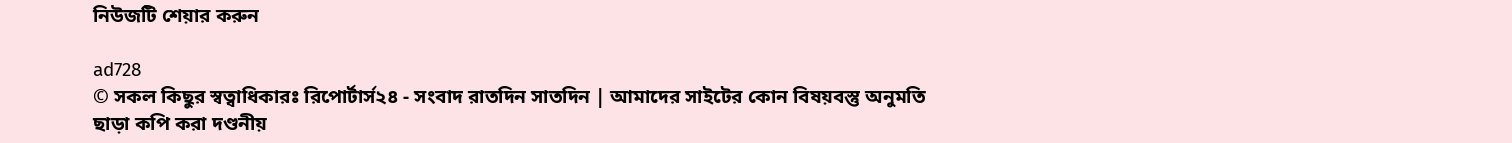নিউজটি শেয়ার করুন

ad728
© সকল কিছুর স্বত্বাধিকারঃ রিপোর্টার্স২৪ - সংবাদ রাতদিন সাতদিন | আমাদের সাইটের কোন বিষয়বস্তু অনুমতি ছাড়া কপি করা দণ্ডনীয়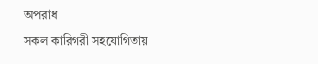অপরাধ
সকল কারিগরী সহযোগিতায়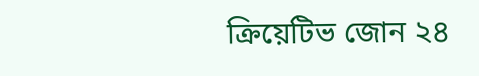ক্রিয়েটিভ জোন ২৪